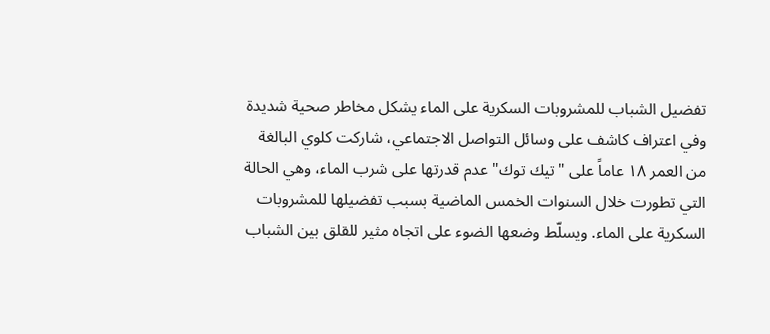تفضيل الشباب للمشروبات السكرية على الماء يشكل مخاطر صحية شديدة
وفي اعتراف كاشف على وسائل التواصل الاجتماعي، شاركت كلوي البالغة من العمر ١٨ عاماً على "تيك توك" عدم قدرتها على شرب الماء، وهي الحالة التي تطورت خلال السنوات الخمس الماضية بسبب تفضيلها للمشروبات السكرية على الماء. ويسلّط وضعها الضوء على اتجاه مثير للقلق بين الشباب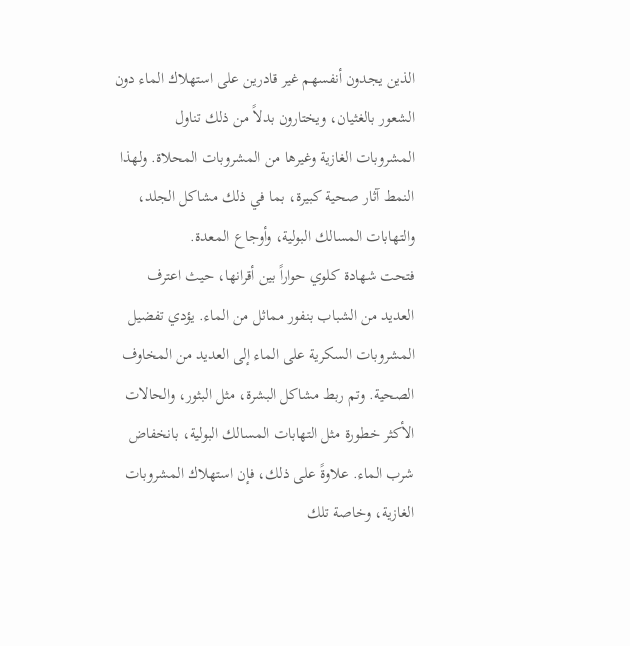الذين يجدون أنفسهم غير قادرين على استهلاك الماء دون الشعور بالغثيان، ويختارون بدلاً من ذلك تناول المشروبات الغازية وغيرها من المشروبات المحلاة. ولهذا النمط آثار صحية كبيرة، بما في ذلك مشاكل الجلد، والتهابات المسالك البولية، وأوجاع المعدة.
فتحت شهادة كلوي حواراً بين أقرانها، حيث اعترف العديد من الشباب بنفور مماثل من الماء. يؤدي تفضيل المشروبات السكرية على الماء إلى العديد من المخاوف الصحية. وتم ربط مشاكل البشرة، مثل البثور، والحالات الأكثر خطورة مثل التهابات المسالك البولية، بانخفاض شرب الماء. علاوةً على ذلك، فإن استهلاك المشروبات الغازية، وخاصة تلك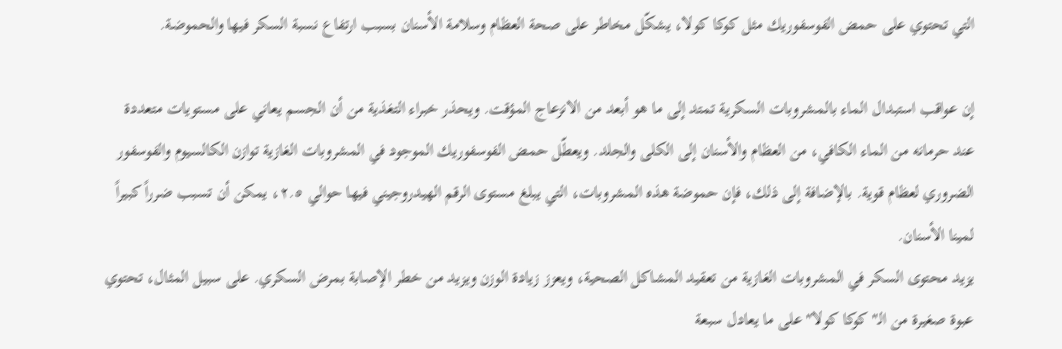التي تحتوي على حمض الفوسفوريك مثل كوكا كولا، يشكّل مخاطر على صحة العظام وسلامة الأسنان بسبب ارتفاع نسبة السكر فيها والحموضة.

إن عواقب استبدال الماء بالمشروبات السكرية تمتد إلى ما هو أبعد من الانزعاج المؤقت. ويحذر خبراء التغذية من أن الجسم يعاني على مستويات متعددة عند حرمانه من الماء الكافي، من العظام والأسنان إلى الكلى والجلد. ويعطّل حمض الفوسفوريك الموجود في المشروبات الغازية توازن الكالسيوم والفوسفور الضروري لعظام قوية. بالإضافة إلى ذلك، فإن حموضة هذه المشروبات، التي يبلغ مستوى الرقم الهيدروجيني فيها حوالي ٢.٥، يمكن أن تسبب ضرراً كبيراً لمينا الأسنان.
يزيد محتوى السكر في المشروبات الغازية من تعقيد المشاكل الصحية، ويعزز زيادة الوزن ويزيد من خطر الإصابة بمرض السكري. على سبيل المثال، تحتوي عبوة صغيرة من الـ"كوكا كولا" على ما يعادل سبعة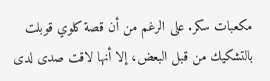مكعبات سكر. على الرغم من أن قصة كلوي قوبلت بالتشكيك من قبل البعض، إلا أنها لاقت صدى لدى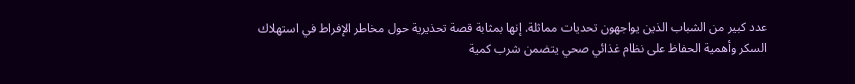عدد كبير من الشباب الذين يواجهون تحديات مماثلة. إنها بمثابة قصة تحذيرية حول مخاطر الإفراط في استهلاك السكر وأهمية الحفاظ على نظام غذائي صحي يتضمن شرب كمية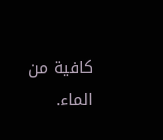كافية من الماء.